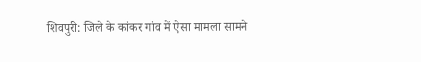शिवपुरी: जिले के कांकर गांव में ऐसा मामला सामने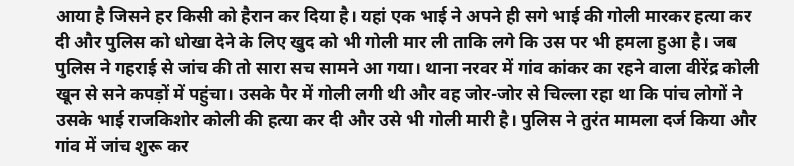आया है जिसने हर किसी को हैरान कर दिया है। यहां एक भाई ने अपने ही सगे भाई की गोली मारकर हत्या कर दी और पुलिस को धोखा देने के लिए खुद को भी गोली मार ली ताकि लगे कि उस पर भी हमला हुआ है। जब पुलिस ने गहराई से जांच की तो सारा सच सामने आ गया। थाना नरवर में गांव कांकर का रहने वाला वीरेंद्र कोली खून से सने कपड़ों में पहुंचा। उसके पैर में गोली लगी थी और वह जोर-जोर से चिल्ला रहा था कि पांच लोगों ने उसके भाई राजकिशोर कोली की हत्या कर दी और उसे भी गोली मारी है। पुलिस ने तुरंत मामला दर्ज किया और गांव में जांच शुरू कर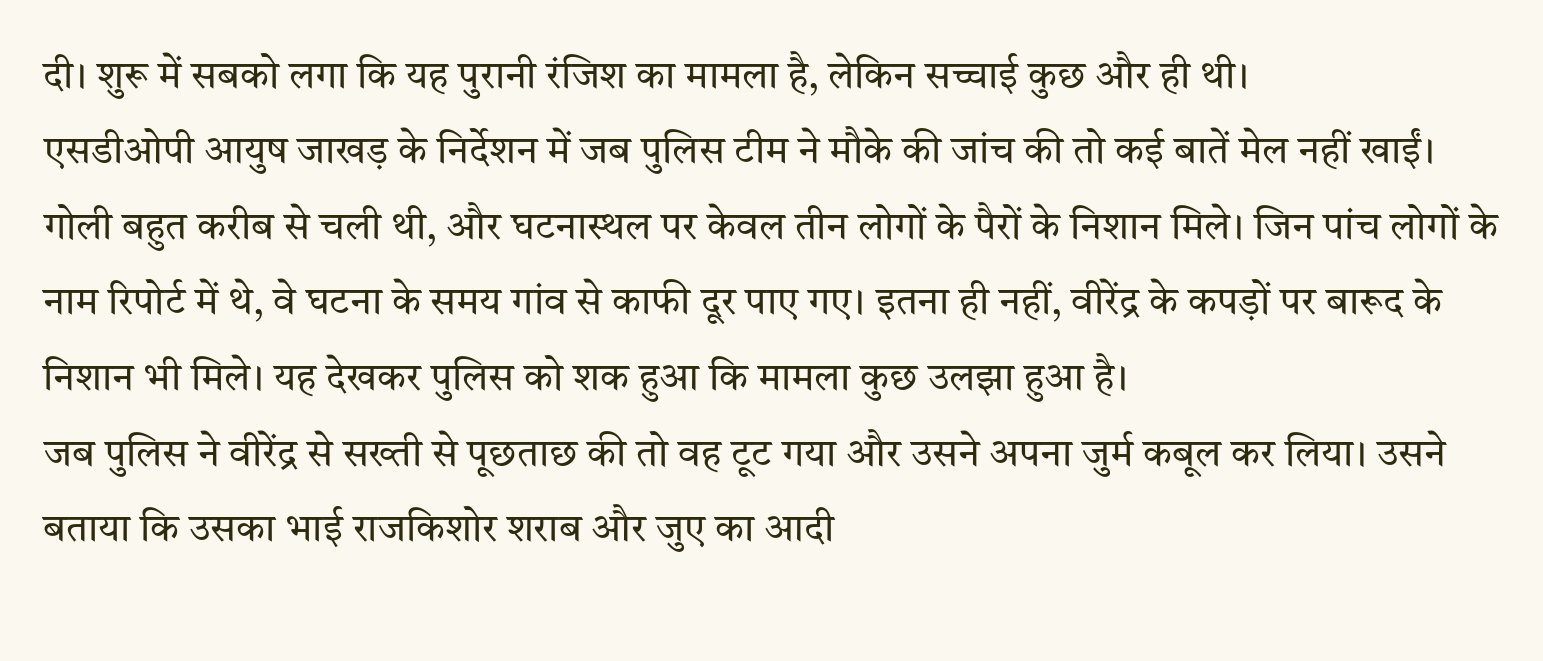दी। शुरू में सबको लगा कि यह पुरानी रंजिश का मामला है, लेकिन सच्चाई कुछ और ही थी।
एसडीओपी आयुष जाखड़ के निर्देशन में जब पुलिस टीम ने मौके की जांच की तो कई बातें मेल नहीं खाईं। गोली बहुत करीब से चली थी, और घटनास्थल पर केवल तीन लोगों के पैरों के निशान मिले। जिन पांच लोगों के नाम रिपोर्ट में थे, वे घटना के समय गांव से काफी दूर पाए गए। इतना ही नहीं, वीरेंद्र के कपड़ों पर बारूद के निशान भी मिले। यह देखकर पुलिस को शक हुआ कि मामला कुछ उलझा हुआ है।
जब पुलिस ने वीरेंद्र से सख्ती से पूछताछ की तो वह टूट गया और उसने अपना जुर्म कबूल कर लिया। उसने बताया कि उसका भाई राजकिशोर शराब और जुए का आदी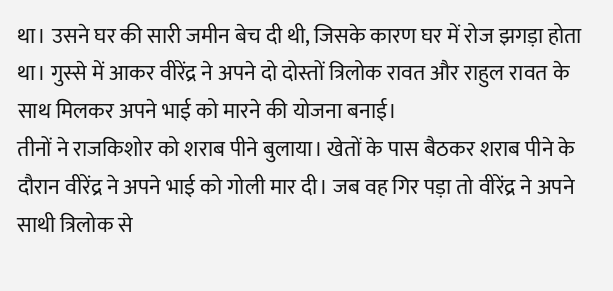था। उसने घर की सारी जमीन बेच दी थी, जिसके कारण घर में रोज झगड़ा होता था। गुस्से में आकर वीरेंद्र ने अपने दो दोस्तों त्रिलोक रावत और राहुल रावत के साथ मिलकर अपने भाई को मारने की योजना बनाई।
तीनों ने राजकिशोर को शराब पीने बुलाया। खेतों के पास बैठकर शराब पीने के दौरान वीरेंद्र ने अपने भाई को गोली मार दी। जब वह गिर पड़ा तो वीरेंद्र ने अपने साथी त्रिलोक से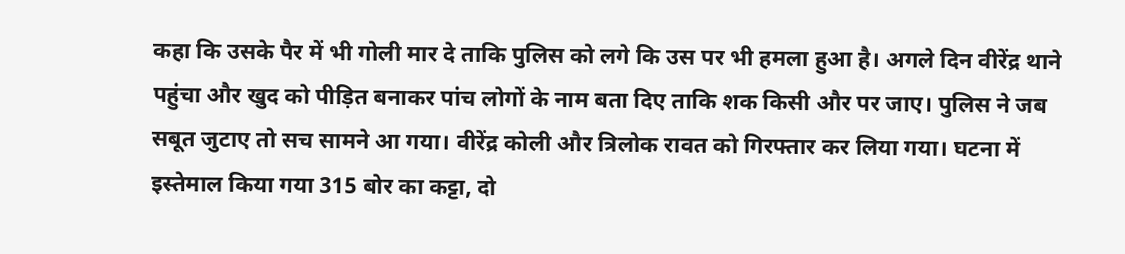कहा कि उसके पैर में भी गोली मार दे ताकि पुलिस को लगे कि उस पर भी हमला हुआ है। अगले दिन वीरेंद्र थाने पहुंचा और खुद को पीड़ित बनाकर पांच लोगों के नाम बता दिए ताकि शक किसी और पर जाए। पुलिस ने जब सबूत जुटाए तो सच सामने आ गया। वीरेंद्र कोली और त्रिलोक रावत को गिरफ्तार कर लिया गया। घटना में इस्तेमाल किया गया 315 बोर का कट्टा, दो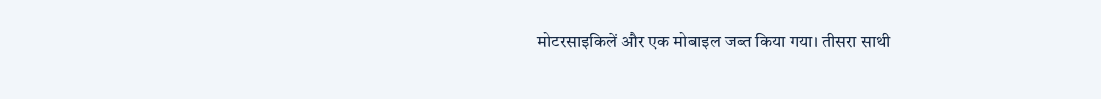मोटरसाइकिलें और एक मोबाइल जब्त किया गया। तीसरा साथी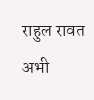राहुल रावत अभी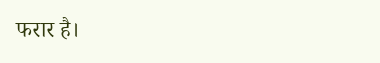फरार है।